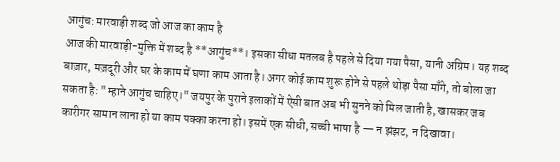आगुंच: मारवाड़ी शब्द जो आज का काम है
आज की मारवाड़ी-मुक्ति में शब्द है **आगुंच**। इसका सीधा मतलब है पहले से दिया गया पैसा, यानी अग्रिम। यह शब्द बाज़ार, मज़दूरी और घर के काम में घणा काम आता है। अगर कोई काम शुरू होने से पहले थोड़ा पैसा माँगे, तो बोला जा सकता है: "म्हाने आगुंच चाहिए।" जयपुर के पुराने इलाकों में ऐसी बात अब भी सुनने को मिल जाती है, खासकर जब कारीगर सामान लाना हो या काम पक्का करना हो। इसमें एक सीधी, सच्ची भाषा है — न झंझट, न दिखावा।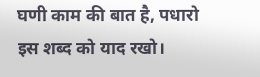घणी काम की बात है, पधारो इस शब्द को याद रखो।